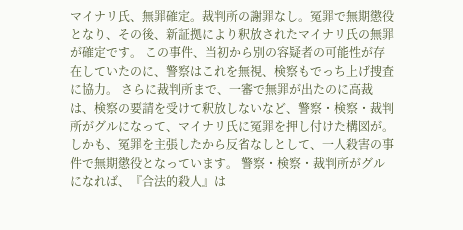マイナリ氏、無罪確定。裁判所の謝罪なし。冤罪で無期懲役となり、その後、新証拠により釈放されたマイナリ氏の無罪が確定です。 この事件、当初から別の容疑者の可能性が存在していたのに、警察はこれを無視、検察もでっち上げ捜査に協力。 さらに裁判所まで、一審で無罪が出たのに高裁は、検察の要請を受けて釈放しないなど、警察・検察・裁判所がグルになって、マイナリ氏に冤罪を押し付けた構図が。 しかも、冤罪を主張したから反省なしとして、一人殺害の事件で無期懲役となっています。 警察・検察・裁判所がグルになれば、『合法的殺人』は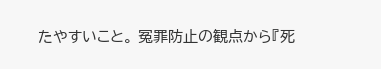たやすいこと。 冤罪防止の観点から『死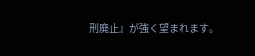刑廃止』が強く望まれます。